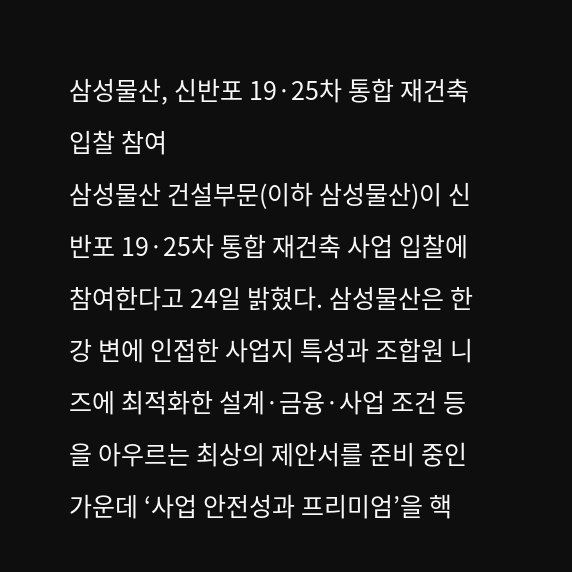삼성물산, 신반포 19·25차 통합 재건축 입찰 참여
삼성물산 건설부문(이하 삼성물산)이 신반포 19·25차 통합 재건축 사업 입찰에 참여한다고 24일 밝혔다. 삼성물산은 한강 변에 인접한 사업지 특성과 조합원 니즈에 최적화한 설계·금융·사업 조건 등을 아우르는 최상의 제안서를 준비 중인 가운데 ‘사업 안전성과 프리미엄’을 핵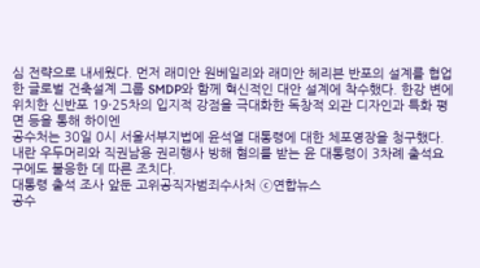심 전략으로 내세웠다. 먼저 래미안 원베일리와 래미안 헤리븐 반포의 설계를 협업한 글로벌 건축설계 그룹 SMDP와 함께 혁신적인 대안 설계에 착수했다. 한강 변에 위치한 신반포 19·25차의 입지적 강점을 극대화한 독창적 외관 디자인과 특화 평면 등을 통해 하이엔
공수처는 30일 0시 서울서부지법에 윤석열 대통령에 대한 체포영장을 청구했다. 내란 우두머리와 직권남용 권리행사 방해 혐의를 받는 윤 대통령이 3차례 출석요구에도 불응한 데 따른 조치다.
대통령 출석 조사 앞둔 고위공직자범죄수사처 ⓒ연합뉴스
공수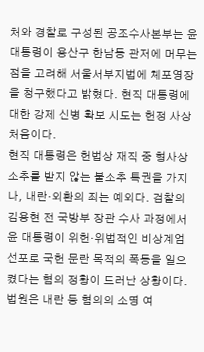처와 경찰로 구성된 공조수사본부는 윤 대통령이 용산구 한남동 관저에 머무는 점을 고려해 서울서부지법에 체포영장을 청구했다고 밝혔다. 현직 대통령에 대한 강제 신병 확보 시도는 헌정 사상 처음이다.
현직 대통령은 헌법상 재직 중 형사상 소추를 받지 않는 불소추 특권을 가지나, 내란·외환의 죄는 예외다. 검찰의 김용현 전 국방부 장관 수사 과정에서 윤 대통령이 위헌·위법적인 비상계엄 선포로 국헌 문란 목적의 폭동을 일으켰다는 혐의 정황이 드러난 상황이다.
법원은 내란 등 혐의의 소명 여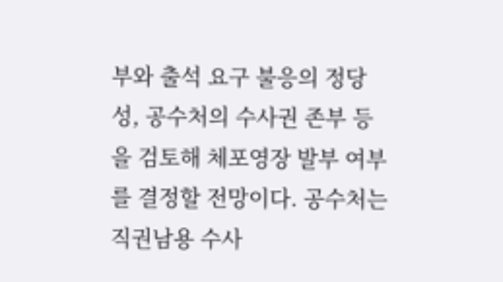부와 출석 요구 불응의 정당성, 공수처의 수사권 존부 등을 검토해 체포영장 발부 여부를 결정할 전망이다. 공수처는 직권남용 수사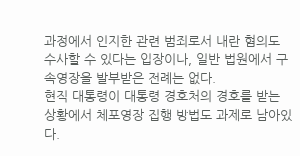과정에서 인지한 관련 범죄로서 내란 혐의도 수사할 수 있다는 입장이나, 일반 법원에서 구속영장을 발부받은 전례는 없다.
현직 대통령이 대통령 경호처의 경호를 받는 상황에서 체포영장 집행 방법도 과제로 남아있다.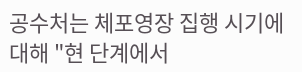공수처는 체포영장 집행 시기에 대해 "현 단계에서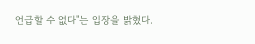언급할 수 없다"는 입장을 밝혔다.